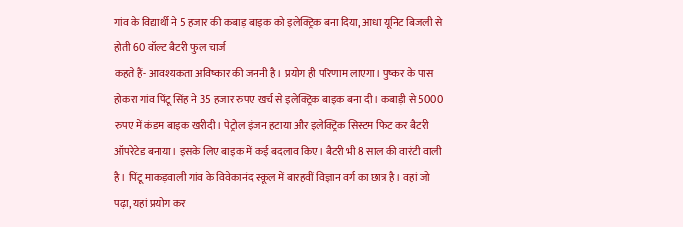गांव के विद्यार्थी ने 5 हजार की कबाड़ बाइक को इलेक्ट्रिक बना दिया, आधा यूनिट बिजली से होती 60 वॉल्ट बैटरी फुल चार्ज
कहते हैं- आवश्यकता अविष्कार की जननी है। प्रयोग ही परिणाम लाएगा। पुष्कर के पास होकरा गांव पिंटू सिंह ने 35 हजार रुपए खर्च से इलेक्ट्रिक बाइक बना दी। कबाड़ी से 5000 रुपए में कंडम बाइक खरीदी। पेट्रोल इंजन हटाया और इलेक्ट्रिक सिस्टम फिट कर बैटरी ऑपरेटेड बनाया। इसके लिए बाइक में कई बदलाव किए। बैटरी भी 8 साल की वारंटी वाली है। पिंटू माकड़वाली गांव के विवेकानंद स्कूल में बारहवीं विज्ञान वर्ग का छात्र है। वहां जो पढ़ा, यहां प्रयोग कर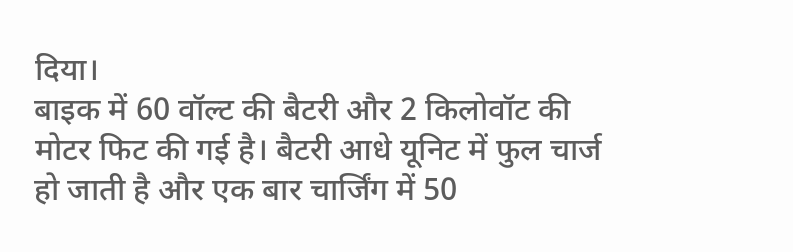दिया।
बाइक में 60 वॉल्ट की बैटरी और 2 किलोवॉट की मोटर फिट की गई है। बैटरी आधे यूनिट में फुल चार्ज हो जाती है और एक बार चार्जिंग में 50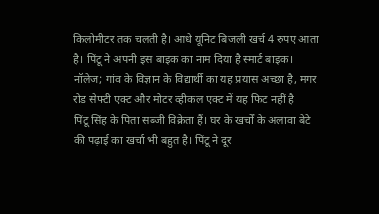किलोमीटर तक चलती है। आधे यूनिट बिजली खर्च 4 रुपए आता है। पिंटू ने अपनी इस बाइक का नाम दिया है स्मार्ट बाइक।
नॉलेज; गांव के विज्ञान के विद्यार्थी का यह प्रयास अच्छा है, मगर रोड सेफ्टी एक्ट और मोटर व्हीकल एक्ट में यह फिट नहीं है
पिंटू सिंह के पिता सब्जी विक्रेता हैं। घर के खर्चों के अलावा बेटे की पढ़ाई का खर्चा भी बहुत है। पिंटू ने दूर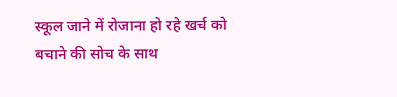स्कूल जाने में रोजाना हो रहे खर्च को बचाने की सोच के साथ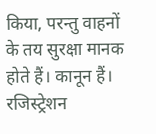किया, परन्तु वाहनों के तय सुरक्षा मानक होते हैं। कानून हैं। रजिस्ट्रेशन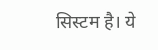सिस्टम है। ये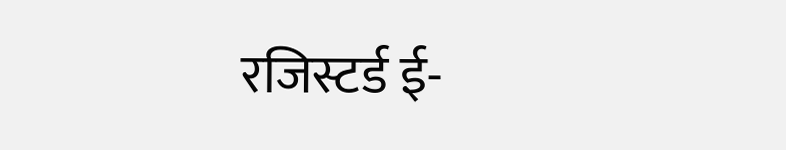रजिस्टर्ड ई-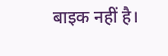बाइक नहीं है।